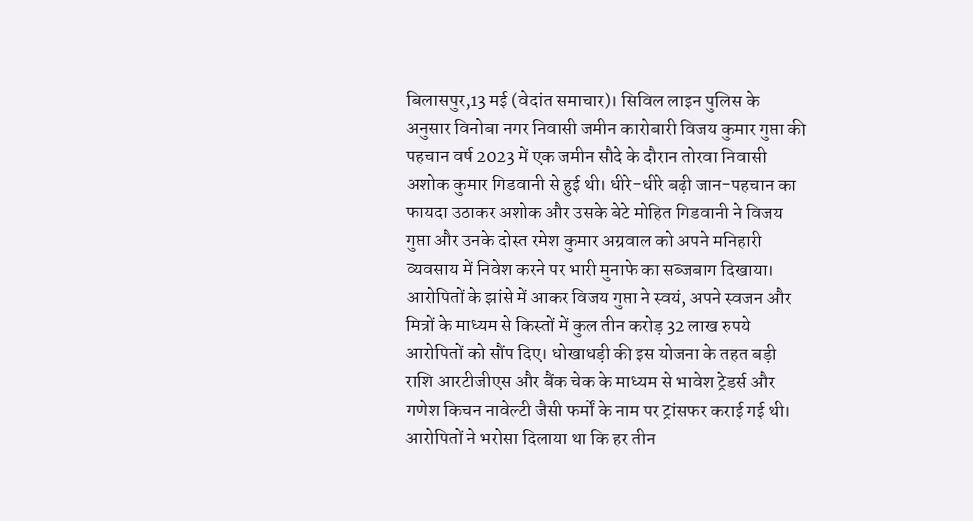बिलासपुर,13 मई (वेदांत समाचार)। सिविल लाइन पुलिस के अनुसार विनोबा नगर निवासी जमीन कारोबारी विजय कुमार गुप्ता की पहचान वर्ष 2023 में एक जमीन सौदे के दौरान तोरवा निवासी अशोक कुमार गिडवानी से हुई थी। धीरे-धीरे बढ़ी जान-पहचान का फायदा उठाकर अशोक और उसके बेटे मोहित गिडवानी ने विजय गुप्ता और उनके दोस्त रमेश कुमार अग्रवाल को अपने मनिहारी व्यवसाय में निवेश करने पर भारी मुनाफे का सब्जबाग दिखाया।
आरोपितों के झांसे में आकर विजय गुप्ता ने स्वयं, अपने स्वजन और मित्रों के माध्यम से किस्तों में कुल तीन करोड़ 32 लाख रुपये आरोपितों को सौंप दिए। धोखाधड़ी की इस योजना के तहत बड़ी राशि आरटीजीएस और बैंक चेक के माध्यम से भावेश ट्रेडर्स और गणेश किचन नावेल्टी जैसी फर्मों के नाम पर ट्रांसफर कराई गई थी। आरोपितों ने भरोसा दिलाया था कि हर तीन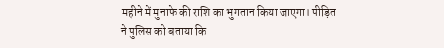महीने में मुनाफे की राशि का भुगतान किया जाएगा। पीड़ित ने पुलिस को बताया कि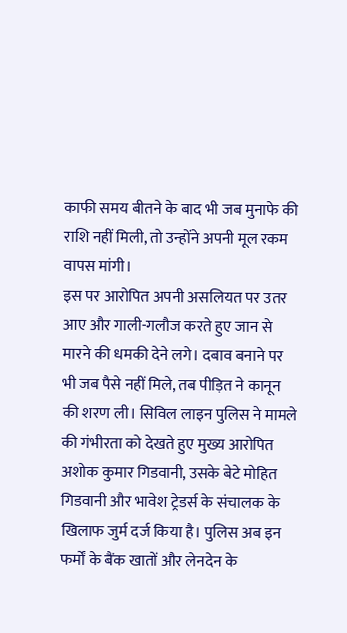काफी समय बीतने के बाद भी जब मुनाफे की राशि नहीं मिली, तो उन्होंने अपनी मूल रकम वापस मांगी।
इस पर आरोपित अपनी असलियत पर उतर आए और गाली-गलौज करते हुए जान से मारने की धमकी देने लगे। दबाव बनाने पर भी जब पैसे नहीं मिले, तब पीड़ित ने कानून की शरण ली। सिविल लाइन पुलिस ने मामले की गंभीरता को देखते हुए मुख्य आरोपित अशोक कुमार गिडवानी, उसके बेटे मोहित गिडवानी और भावेश ट्रेडर्स के संचालक के खिलाफ जुर्म दर्ज किया है। पुलिस अब इन फर्मों के बैंक खातों और लेनदेन के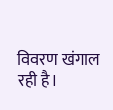विवरण खंगाल रही है।